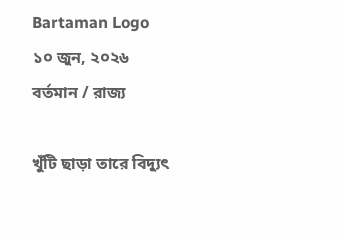Bartaman Logo
১০ জুন, ২০২৬
বর্তমান / রাজ্য

খুঁটি ছাড়া তারে বিদ্যুৎ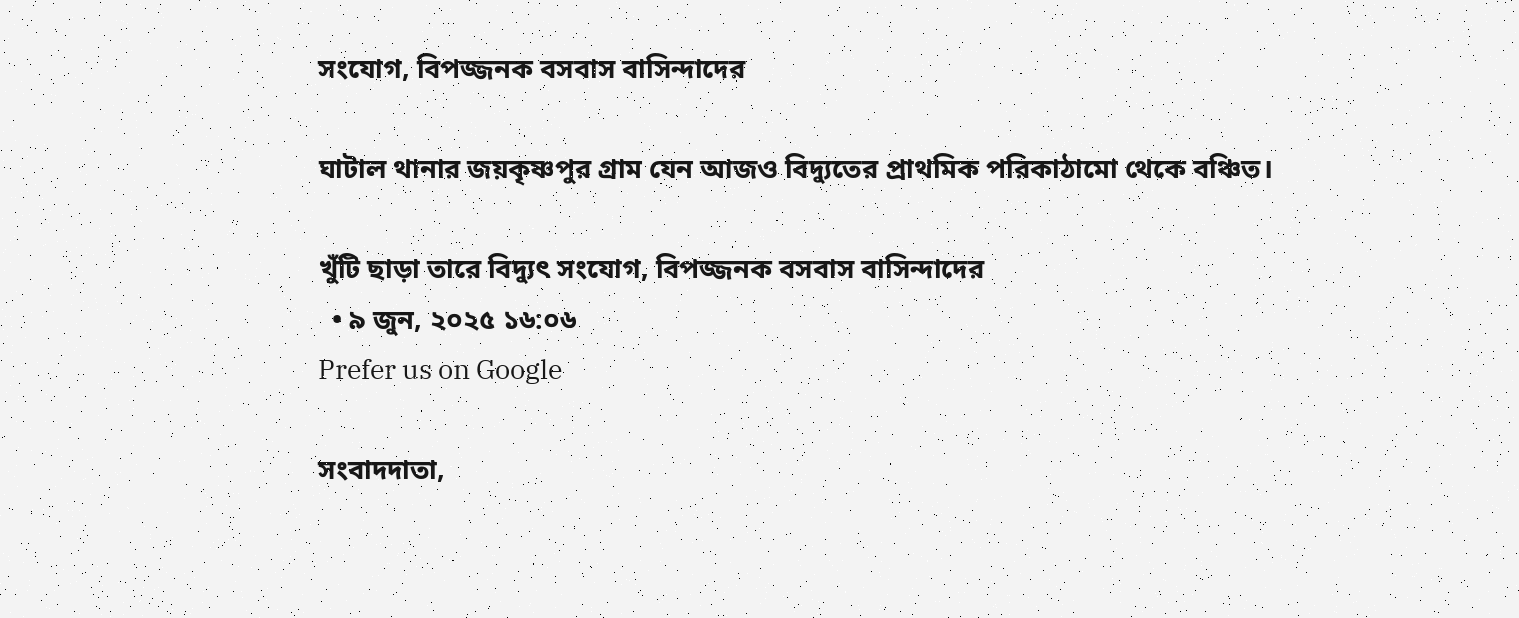সংযোগ, বিপজ্জনক বসবাস বাসিন্দাদের

ঘাটাল থানার জয়কৃষ্ণপুর গ্রাম যেন আজও বিদ্যুতের প্রাথমিক পরিকাঠামো থেকে বঞ্চিত।

খুঁটি ছাড়া তারে বিদ্যুৎ সংযোগ, বিপজ্জনক বসবাস বাসিন্দাদের
  • ৯ জুন, ২০২৫ ১৬:০৬
Prefer us on Google

সংবাদদাতা,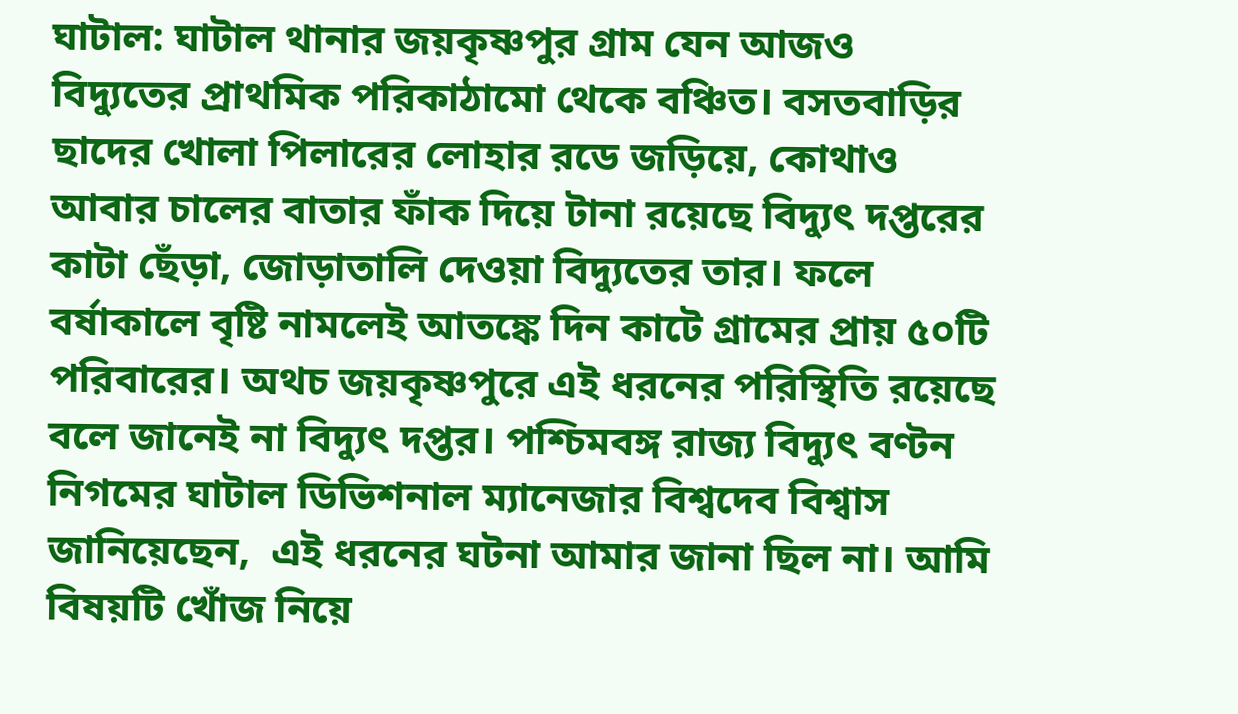ঘাটাল: ঘাটাল থানার জয়কৃষ্ণপুর গ্রাম যেন আজও বিদ্যুতের প্রাথমিক পরিকাঠামো থেকে বঞ্চিত। বসতবাড়ির ছাদের খোলা পিলারের লোহার রডে জড়িয়ে, কোথাও আবার চালের বাতার ফাঁক দিয়ে টানা রয়েছে বিদ্যুৎ দপ্তরের কাটা ছেঁড়া, জোড়াতালি দেওয়া বিদ্যুতের তার। ফলে বর্ষাকালে বৃষ্টি নামলেই আতঙ্কে দিন কাটে গ্রামের প্রায় ৫০টি পরিবারের। অথচ জয়কৃষ্ণপুরে এই ধরনের পরিস্থিতি রয়েছে বলে জানেই না বিদ্যুৎ দপ্তর। পশ্চিমবঙ্গ রাজ্য বিদ্যুৎ বণ্টন নিগমের ঘাটাল ডিভিশনাল ম্যানেজার বিশ্বদেব বিশ্বাস জানিয়েছেন,  এই ধরনের ঘটনা আমার জানা ছিল না। আমি বিষয়টি খোঁজ নিয়ে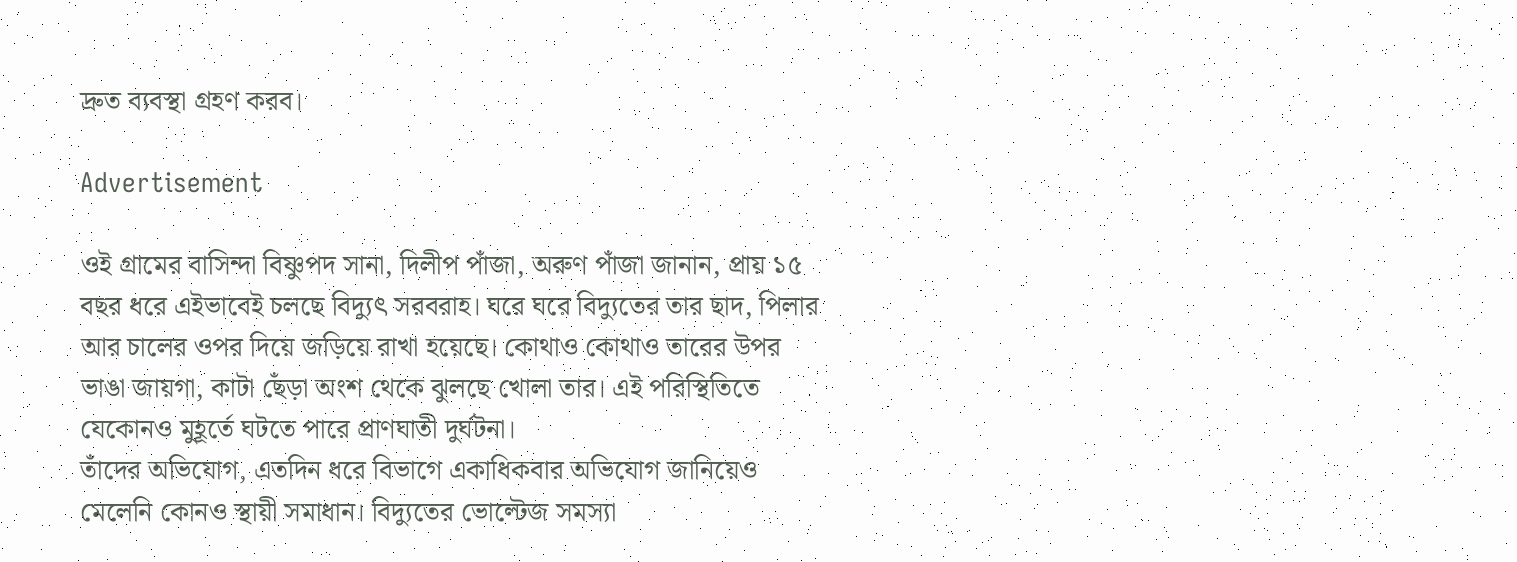দ্রুত ব্যবস্থা গ্রহণ করব।

Advertisement

ওই গ্রামের বাসিন্দা বিষ্ণুপদ সানা, দিলীপ পাঁজা, অরুণ পাঁজা জানান, প্রায় ১৫ বছর ধরে এইভাবেই চলছে বিদ্যুৎ সরবরাহ। ঘরে ঘরে বিদ্যুতের তার ছাদ, পিলার আর চালের ওপর দিয়ে জড়িয়ে রাখা হয়েছে। কোথাও কোথাও তারের উপর ভাঙা জায়গা, কাটা ছেঁড়া অংশ থেকে ঝুলছে খোলা তার। এই পরিস্থিতিতে যেকোনও মুহূর্তে ঘটতে পারে প্রাণঘাতী দুর্ঘটনা।
তাঁদের অভিযোগ, এতদিন ধরে বিভাগে একাধিকবার অভিযোগ জানিয়েও মেলেনি কোনও স্থায়ী সমাধান। বিদ্যুতের ভোল্টেজ সমস্যা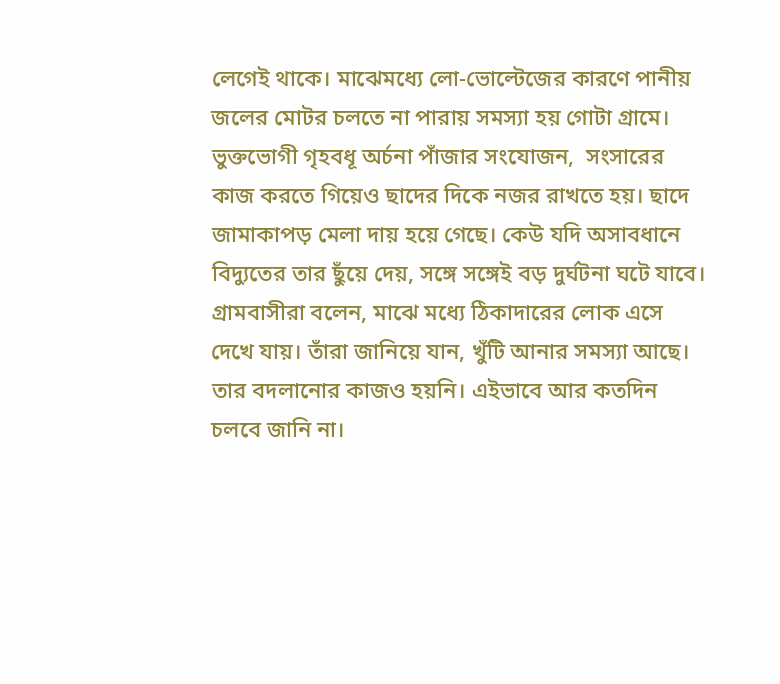লেগেই থাকে। মাঝেমধ্যে লো-ভোল্টেজের কারণে পানীয় জলের মোটর চলতে না পারায় সমস্যা হয় গোটা গ্রামে।  ভুক্তভোগী গৃহবধূ অর্চনা পাঁজার সংযোজন,  সংসারের কাজ করতে গিয়েও ছাদের দিকে নজর রাখতে হয়। ছাদে জামাকাপড় মেলা দায় হয়ে গেছে। কেউ যদি অসাবধানে বিদ্যুতের তার ছুঁয়ে দেয়, সঙ্গে সঙ্গেই বড় দুর্ঘটনা ঘটে যাবে। গ্রামবাসীরা বলেন, মাঝে মধ্যে ঠিকাদারের লোক এসে দেখে যায়। তাঁরা জানিয়ে যান, খুঁটি আনার সমস্যা আছে। তার বদলানোর কাজও হয়নি। এইভাবে আর কতদিন চলবে জানি না।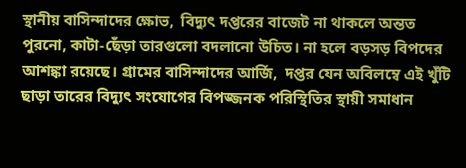স্থানীয় বাসিন্দাদের ক্ষোভ,  বিদ্যুৎ দপ্তরের বাজেট না থাকলে অন্তত পুরনো, কাটা-ছেঁড়া তারগুলো বদলানো উচিত। না হলে বড়সড় বিপদের আশঙ্কা রয়েছে। গ্রামের বাসিন্দাদের আর্জি,  দপ্তর যেন অবিলম্বে এই খুঁটি ছাড়া তারের বিদ্যুৎ সংযোগের বিপজ্জনক পরিস্থিতির স্থায়ী সমাধান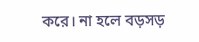করে। না হলে বড়সড়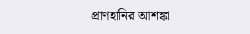প্রাণহানির আশঙ্কা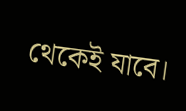থেকেই যাবে।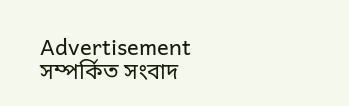Advertisement
সম্পর্কিত সংবাদ